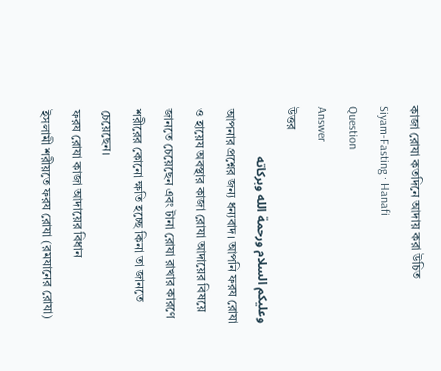কাজা রোযা কতদিনে আদায় করা উচিত
Siyam-Fasting · Hanafi
Question
Answer
উত্তর
وعليكم السلام ورحمة الله وبركاته
আপনার প্রশ্নের জন্য ধন্যবাদ। আপনি ফরয রোযা ও হায়েয অবস্থার কাজা রোযা আদায়ের বিষয়ে জানতে চেয়েছেন এবং টানা রোযা রাখার কারণে শরীরের কোনো ক্ষতি হচ্ছে কিনা তা জানতে চেয়েছেন।
ফরয রোযা কাজা আদায়ের বিধান
ইসলামী শরীয়তে ফরয রোযা (রমযানের রোযা)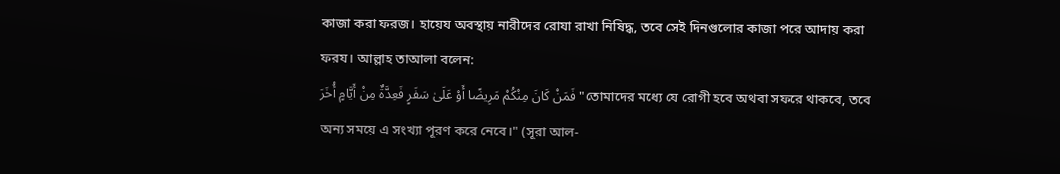কাজা করা ফরজ। হায়েয অবস্থায় নারীদের রোযা রাখা নিষিদ্ধ, তবে সেই দিনগুলোর কাজা পরে আদায় করা ফরয। আল্লাহ তাআলা বলেন:
فَمَنْ كَانَ مِنْكُمْ مَرِيضًا أَوْ عَلَىٰ سَفَرٍ فَعِدَّةٌ مِنْ أَيَّامٍ أُخَرَ "তোমাদের মধ্যে যে রোগী হবে অথবা সফরে থাকবে, তবে অন্য সময়ে এ সংখ্যা পূরণ করে নেবে।" (সূরা আল-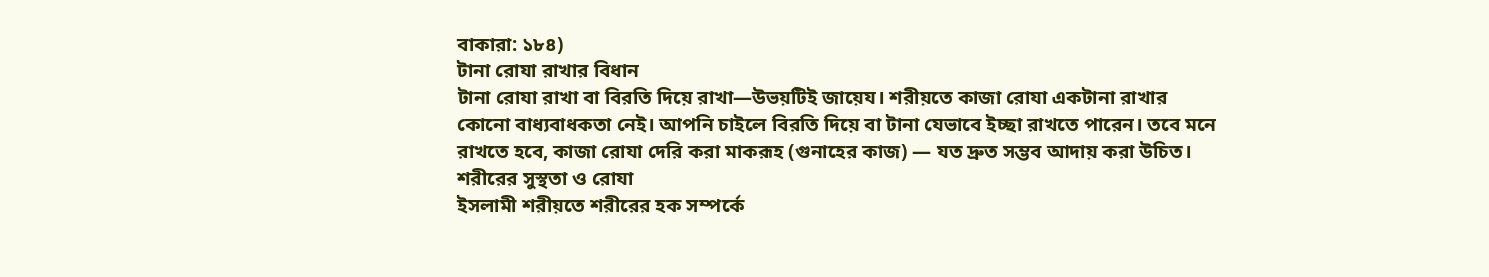বাকারা: ১৮৪)
টানা রোযা রাখার বিধান
টানা রোযা রাখা বা বিরতি দিয়ে রাখা—উভয়টিই জায়েয। শরীয়তে কাজা রোযা একটানা রাখার কোনো বাধ্যবাধকতা নেই। আপনি চাইলে বিরতি দিয়ে বা টানা যেভাবে ইচ্ছা রাখতে পারেন। তবে মনে রাখতে হবে, কাজা রোযা দেরি করা মাকরূহ (গুনাহের কাজ) — যত দ্রুত সম্ভব আদায় করা উচিত।
শরীরের সুস্থতা ও রোযা
ইসলামী শরীয়তে শরীরের হক সম্পর্কে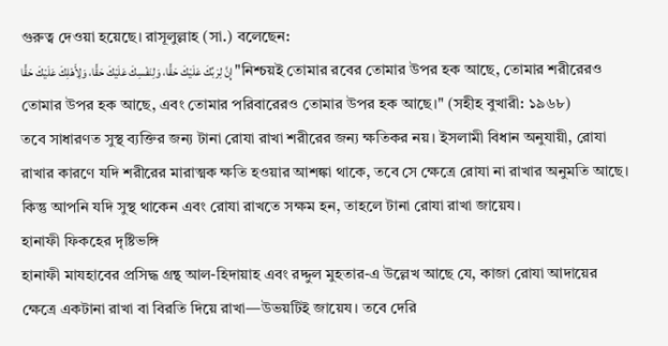গুরুত্ব দেওয়া হয়েছে। রাসূলুল্লাহ (সা.) বলেছেন:
إِنَّ لِرَبِّكَ عَلَيْكَ حَقًّا، وَلِنَفْسِكَ عَلَيْكَ حَقًّا، وَلِأَهْلِكَ عَلَيْكَ حَقًّا "নিশ্চয়ই তোমার রবের তোমার উপর হক আছে, তোমার শরীরেরও তোমার উপর হক আছে, এবং তোমার পরিবারেরও তোমার উপর হক আছে।" (সহীহ বুখারী: ১৯৬৮)
তবে সাধারণত সুস্থ ব্যক্তির জন্য টানা রোযা রাখা শরীরের জন্য ক্ষতিকর নয়। ইসলামী বিধান অনুযায়ী, রোযা রাখার কারণে যদি শরীরের মারাত্মক ক্ষতি হওয়ার আশঙ্কা থাকে, তবে সে ক্ষেত্রে রোযা না রাখার অনুমতি আছে। কিন্তু আপনি যদি সুস্থ থাকেন এবং রোযা রাখতে সক্ষম হন, তাহলে টানা রোযা রাখা জায়েয।
হানাফী ফিকহের দৃষ্টিভঙ্গি
হানাফী মাযহাবের প্রসিদ্ধ গ্রন্থ আল-হিদায়াহ এবং রদ্দুল মুহতার-এ উল্লেখ আছে যে, কাজা রোযা আদায়ের ক্ষেত্রে একটানা রাখা বা বিরতি দিয়ে রাখা—উভয়টিই জায়েয। তবে দেরি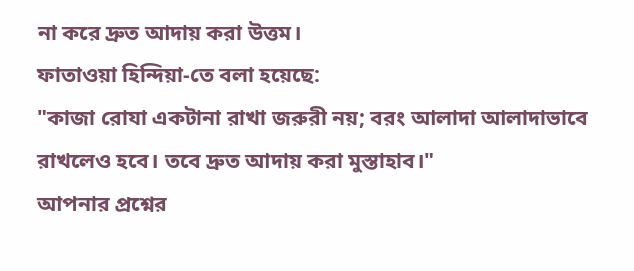না করে দ্রুত আদায় করা উত্তম।
ফাতাওয়া হিন্দিয়া-তে বলা হয়েছে:
"কাজা রোযা একটানা রাখা জরুরী নয়; বরং আলাদা আলাদাভাবে রাখলেও হবে। তবে দ্রুত আদায় করা মুস্তাহাব।"
আপনার প্রশ্নের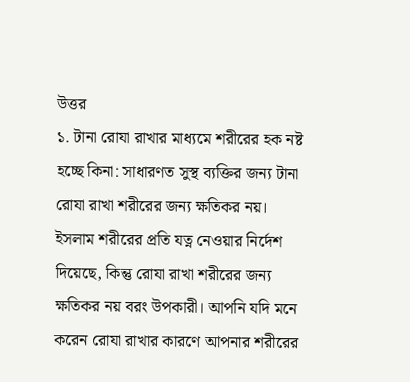উত্তর
১. টানা রোযা রাখার মাধ্যমে শরীরের হক নষ্ট হচ্ছে কিনা: সাধারণত সুস্থ ব্যক্তির জন্য টানা রোযা রাখা শরীরের জন্য ক্ষতিকর নয়। ইসলাম শরীরের প্রতি যত্ন নেওয়ার নির্দেশ দিয়েছে, কিন্তু রোযা রাখা শরীরের জন্য ক্ষতিকর নয় বরং উপকারী। আপনি যদি মনে করেন রোযা রাখার কারণে আপনার শরীরের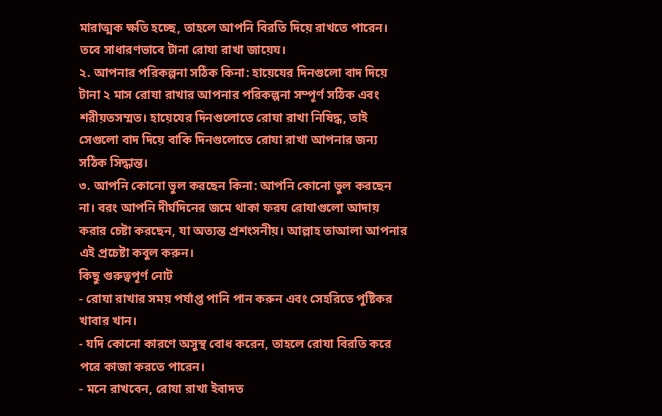মারাত্মক ক্ষতি হচ্ছে, তাহলে আপনি বিরতি দিয়ে রাখতে পারেন। তবে সাধারণভাবে টানা রোযা রাখা জায়েয।
২. আপনার পরিকল্পনা সঠিক কিনা: হায়েযের দিনগুলো বাদ দিয়ে টানা ২ মাস রোযা রাখার আপনার পরিকল্পনা সম্পূর্ণ সঠিক এবং শরীয়তসম্মত। হায়েযের দিনগুলোতে রোযা রাখা নিষিদ্ধ, তাই সেগুলো বাদ দিয়ে বাকি দিনগুলোতে রোযা রাখা আপনার জন্য সঠিক সিদ্ধান্ত।
৩. আপনি কোনো ভুল করছেন কিনা: আপনি কোনো ভুল করছেন না। বরং আপনি দীর্ঘদিনের জমে থাকা ফরয রোযাগুলো আদায় করার চেষ্টা করছেন, যা অত্যন্ত প্রশংসনীয়। আল্লাহ তাআলা আপনার এই প্রচেষ্টা কবুল করুন।
কিছু গুরুত্বপূর্ণ নোট
- রোযা রাখার সময় পর্যাপ্ত পানি পান করুন এবং সেহরিতে পুষ্টিকর খাবার খান।
- যদি কোনো কারণে অসুস্থ বোধ করেন, তাহলে রোযা বিরতি করে পরে কাজা করতে পারেন।
- মনে রাখবেন, রোযা রাখা ইবাদত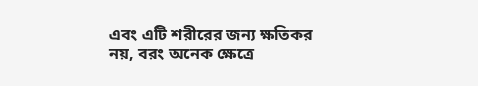এবং এটি শরীরের জন্য ক্ষতিকর নয়, বরং অনেক ক্ষেত্রে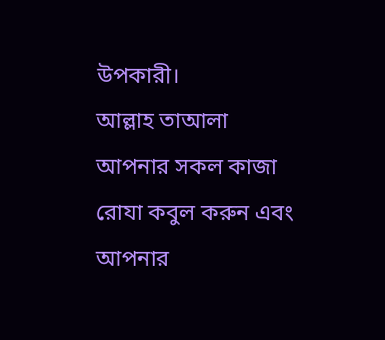উপকারী।
আল্লাহ তাআলা আপনার সকল কাজা রোযা কবুল করুন এবং আপনার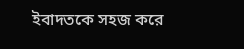ইবাদতকে সহজ করে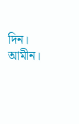দিন। আমীন।